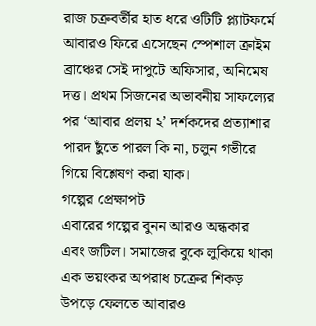রাজ চক্রবর্তীর হাত ধরে ওটিটি প্ল্যাটফর্মে আবারও ফিরে এসেছেন স্পেশাল ক্রাইম ব্রাঞ্চের সেই দাপুটে অফিসার, অনিমেষ দত্ত। প্রথম সিজনের অভাবনীয় সাফল্যের পর ‘আবার প্রলয় ২’ দর্শকদের প্রত্যাশার পারদ ছুঁতে পারল কি না, চলুন গভীরে গিয়ে বিশ্লেষণ করা যাক।
গল্পের প্রেক্ষাপট
এবারের গল্পের বুনন আরও অন্ধকার এবং জটিল। সমাজের বুকে লুকিয়ে থাকা এক ভয়ংকর অপরাধ চক্রের শিকড় উপড়ে ফেলতে আবারও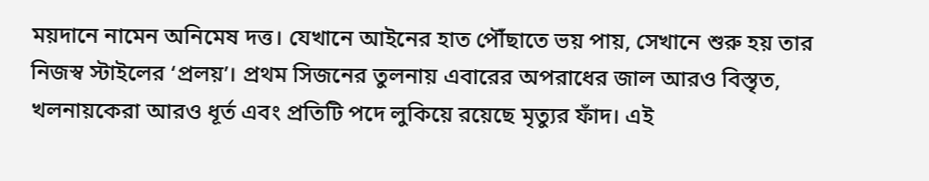ময়দানে নামেন অনিমেষ দত্ত। যেখানে আইনের হাত পৌঁছাতে ভয় পায়, সেখানে শুরু হয় তার নিজস্ব স্টাইলের ‘প্রলয়’। প্রথম সিজনের তুলনায় এবারের অপরাধের জাল আরও বিস্তৃত, খলনায়কেরা আরও ধূর্ত এবং প্রতিটি পদে লুকিয়ে রয়েছে মৃত্যুর ফাঁদ। এই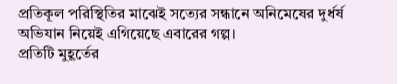প্রতিকূল পরিস্থিতির মাঝেই সত্যের সন্ধানে অনিমেষের দুর্ধর্ষ অভিযান নিয়েই এগিয়েছে এবারের গল্প।
প্রতিটি মুহূর্তের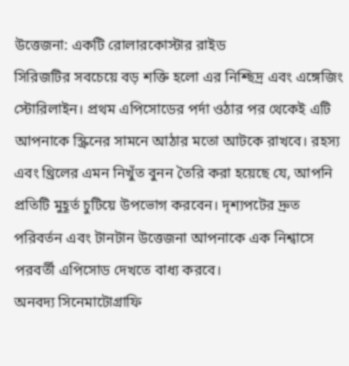উত্তেজনা: একটি রোলারকোস্টার রাইড
সিরিজটির সবচেয়ে বড় শক্তি হলো এর নিশ্ছিদ্র এবং এঙ্গেজিং স্টোরিলাইন। প্রথম এপিসোডের পর্দা ওঠার পর থেকেই এটি আপনাকে স্ক্রিনের সামনে আঠার মতো আটকে রাখবে। রহস্য এবং থ্রিলের এমন নিখুঁত বুনন তৈরি করা হয়েছে যে, আপনি প্রতিটি মুহূর্ত চুটিয়ে উপভোগ করবেন। দৃশ্যপটের দ্রুত পরিবর্তন এবং টানটান উত্তেজনা আপনাকে এক নিশ্বাসে পরবর্তী এপিসোড দেখতে বাধ্য করবে।
অনবদ্য সিনেমাটোগ্রাফি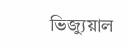ভিজ্যুয়াল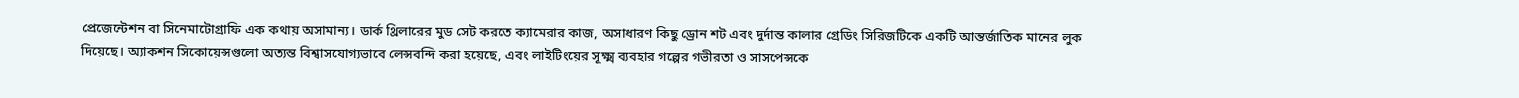প্রেজেন্টেশন বা সিনেমাটোগ্রাফি এক কথায় অসামান্য। ডার্ক থ্রিলারের মুড সেট করতে ক্যামেরার কাজ, অসাধারণ কিছু ড্রোন শট এবং দুর্দান্ত কালার গ্রেডিং সিরিজটিকে একটি আন্তর্জাতিক মানের লুক দিয়েছে। অ্যাকশন সিকোয়েন্সগুলো অত্যন্ত বিশ্বাসযোগ্যভাবে লেন্সবন্দি করা হয়েছে, এবং লাইটিংয়ের সূক্ষ্ম ব্যবহার গল্পের গভীরতা ও সাসপেন্সকে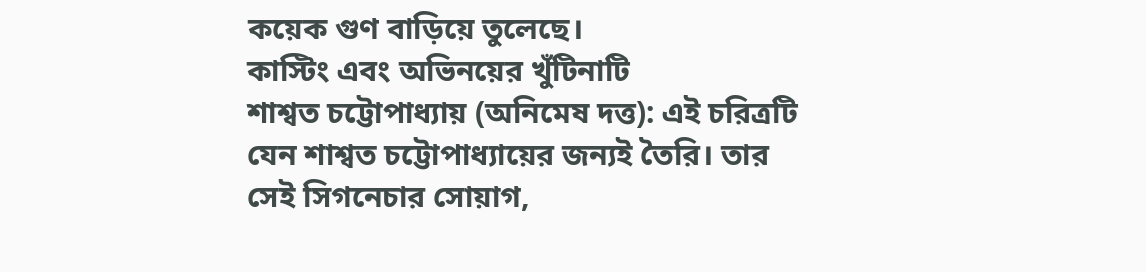কয়েক গুণ বাড়িয়ে তুলেছে।
কাস্টিং এবং অভিনয়ের খুঁটিনাটি
শাশ্বত চট্টোপাধ্যায় (অনিমেষ দত্ত): এই চরিত্রটি যেন শাশ্বত চট্টোপাধ্যায়ের জন্যই তৈরি। তার সেই সিগনেচার সোয়াগ,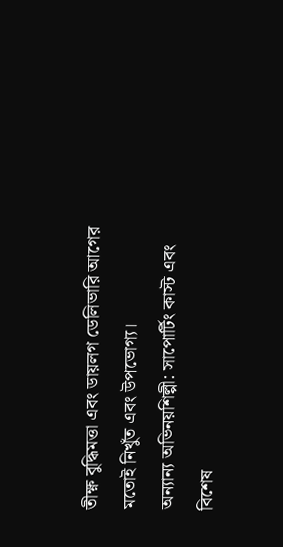তীক্ষ্ণ বুদ্ধিমত্তা এবং ডায়লগ ডেলিভারি আগের মতোই নিখুঁত এবং উপভোগ্য।
অন্যান্য অভিনয়শিল্পী: সাপোর্টিং কাস্ট এবং বিশেষ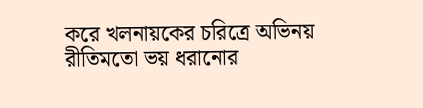করে খলনায়কের চরিত্রে অভিনয় রীতিমতো ভয় ধরানোর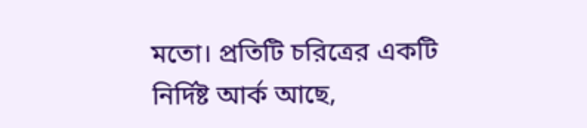মতো। প্রতিটি চরিত্রের একটি নির্দিষ্ট আর্ক আছে,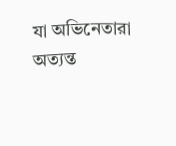যা অভিনেতারা অত্যন্ত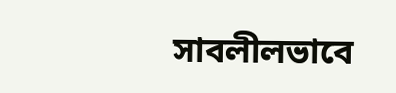সাবলীলভাবে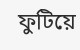ফুটিয়ে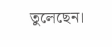তুলেছেন।